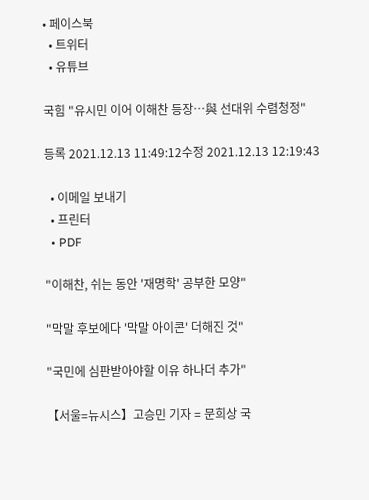• 페이스북
  • 트위터
  • 유튜브

국힘 "유시민 이어 이해찬 등장…與 선대위 수렴청정"

등록 2021.12.13 11:49:12수정 2021.12.13 12:19:43

  • 이메일 보내기
  • 프린터
  • PDF

"이해찬, 쉬는 동안 '재명학' 공부한 모양"

"막말 후보에다 '막말 아이콘' 더해진 것"

"국민에 심판받아야할 이유 하나더 추가"

【서울=뉴시스】고승민 기자 = 문희상 국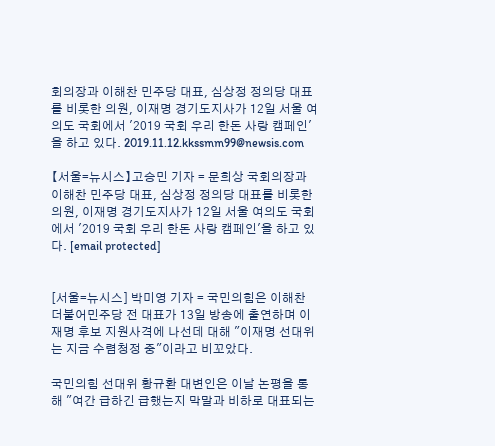회의장과 이해찬 민주당 대표, 심상정 정의당 대표를 비롯한 의원, 이재명 경기도지사가 12일 서울 여의도 국회에서 '2019 국회 우리 한돈 사랑 캠페인'을 하고 있다. 2019.11.12.kkssmm99@newsis.com

【서울=뉴시스】고승민 기자 = 문희상 국회의장과 이해찬 민주당 대표, 심상정 정의당 대표를 비롯한 의원, 이재명 경기도지사가 12일 서울 여의도 국회에서 '2019 국회 우리 한돈 사랑 캠페인'을 하고 있다. [email protected]


[서울=뉴시스] 박미영 기자 = 국민의힘은 이해찬 더불어민주당 전 대표가 13일 방송에 출연하며 이재명 후보 지원사격에 나선데 대해 "이재명 선대위는 지금 수렴청정 중"이라고 비꼬았다.

국민의힘 선대위 황규환 대변인은 이날 논평을 통해 "여간 급하긴 급했는지 막말과 비하로 대표되는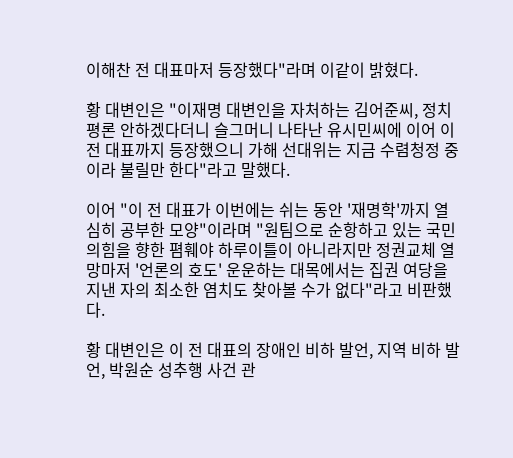이해찬 전 대표마저 등장했다"라며 이같이 밝혔다.

황 대변인은 "이재명 대변인을 자처하는 김어준씨, 정치평론 안하겠다더니 슬그머니 나타난 유시민씨에 이어 이 전 대표까지 등장했으니 가해 선대위는 지금 수렴청정 중이라 불릴만 한다"라고 말했다.

이어 "이 전 대표가 이번에는 쉬는 동안 '재명학'까지 열심히 공부한 모양"이라며 "원팀으로 순항하고 있는 국민의힘을 향한 폄훼야 하루이틀이 아니라지만 정권교체 열망마저 '언론의 호도' 운운하는 대목에서는 집권 여당을 지낸 자의 최소한 염치도 찾아볼 수가 없다"라고 비판했다.

황 대변인은 이 전 대표의 장애인 비하 발언, 지역 비하 발언, 박원순 성추행 사건 관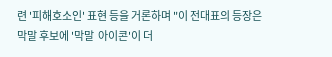련 '피해호소인' 표현 등을 거론하며 "이 전대표의 등장은 막말 후보에 '막말  아이콘'이 더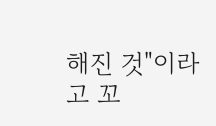해진 것"이라고 꼬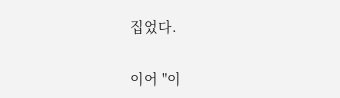집었다.

이어 "이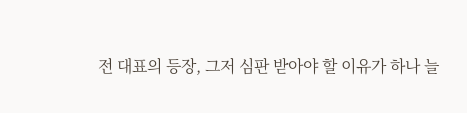전 대표의 등장, 그저 심판 받아야 할 이유가 하나 늘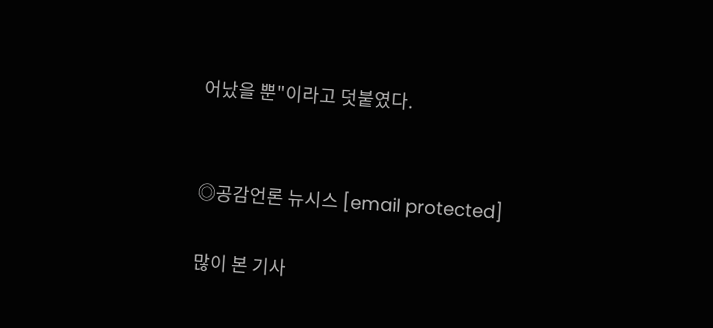어났을 뿐"이라고 덧붙였다.


◎공감언론 뉴시스 [email protected]

많이 본 기사